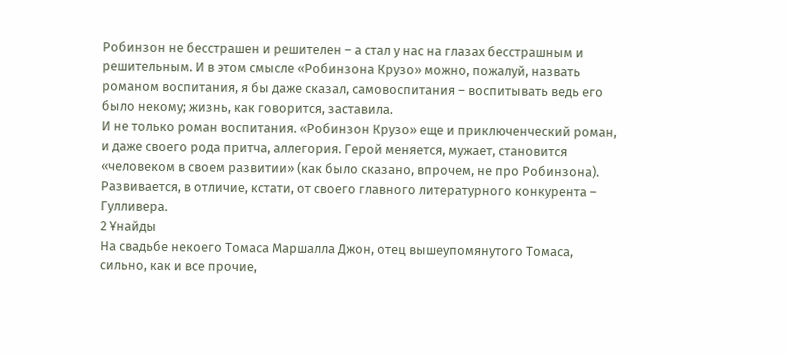Робинзон не бесстрашен и решителен – а стал у нас на глазах бесстрашным и решительным. И в этом смысле «Робинзона Крузо» можно, пожалуй, назвать романом воспитания, я бы даже сказал, самовоспитания – воспитывать ведь его было некому; жизнь, как говорится, заставила.
И не только роман воспитания. «Робинзон Крузо» еще и приключенческий роман, и даже своего рода притча, аллегория. Герой меняется, мужает, становится «человеком в своем развитии» (как было сказано, впрочем, не про Робинзона). Развивается, в отличие, кстати, от своего главного литературного конкурента – Гулливера.
2 Ұнайды
На свадьбе некоего Томаса Маршалла Джон, отец вышеупомянутого Томаса, сильно, как и все прочие,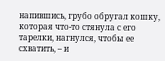напившись, грубо обругал кошку, которая что-то стянула с его тарелки, нагнулся, чтобы ее схватить, – и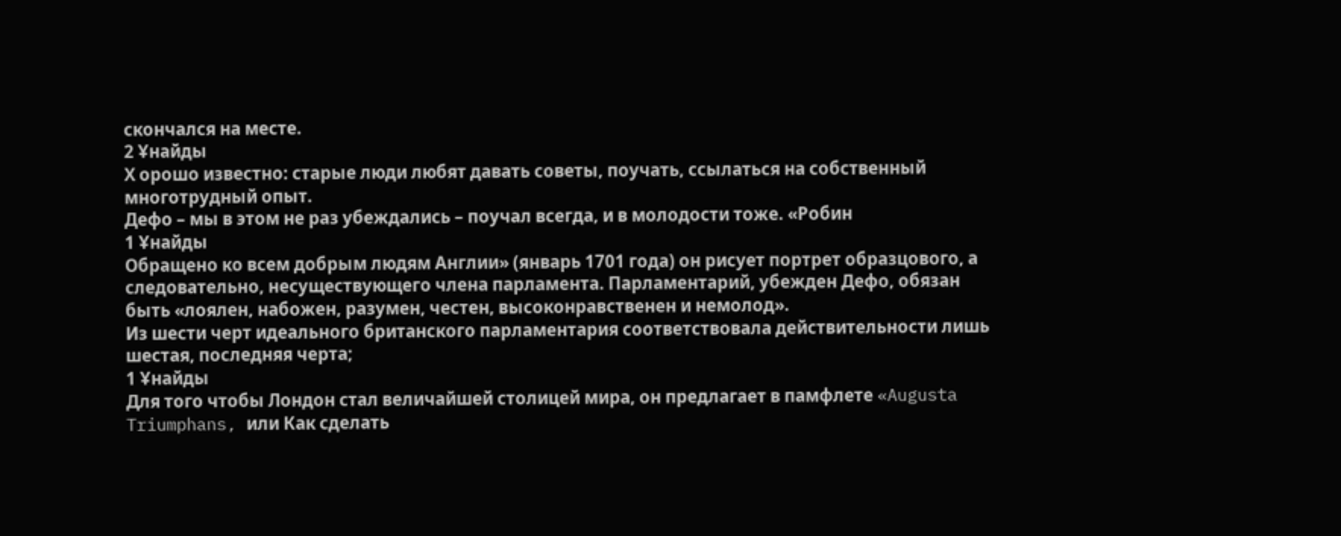скончался на месте.
2 Ұнайды
Х орошо известно: старые люди любят давать советы, поучать, ссылаться на собственный многотрудный опыт.
Дефо – мы в этом не раз убеждались – поучал всегда, и в молодости тоже. «Робин
1 Ұнайды
Обращено ко всем добрым людям Англии» (январь 1701 года) он рисует портрет образцового, а следовательно, несуществующего члена парламента. Парламентарий, убежден Дефо, обязан быть «лоялен, набожен, разумен, честен, высоконравственен и немолод».
Из шести черт идеального британского парламентария соответствовала действительности лишь шестая, последняя черта;
1 Ұнайды
Для того чтобы Лондон стал величайшей столицей мира, он предлагает в памфлете «Augusta Triumphans, или Как сделать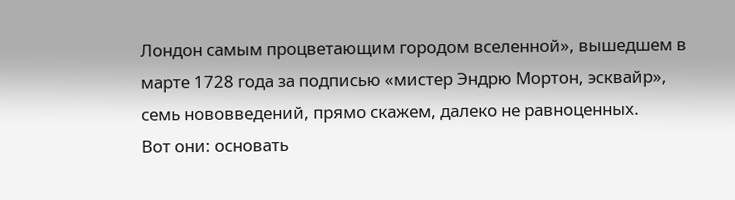Лондон самым процветающим городом вселенной», вышедшем в марте 1728 года за подписью «мистер Эндрю Мортон, эсквайр», семь нововведений, прямо скажем, далеко не равноценных.
Вот они: основать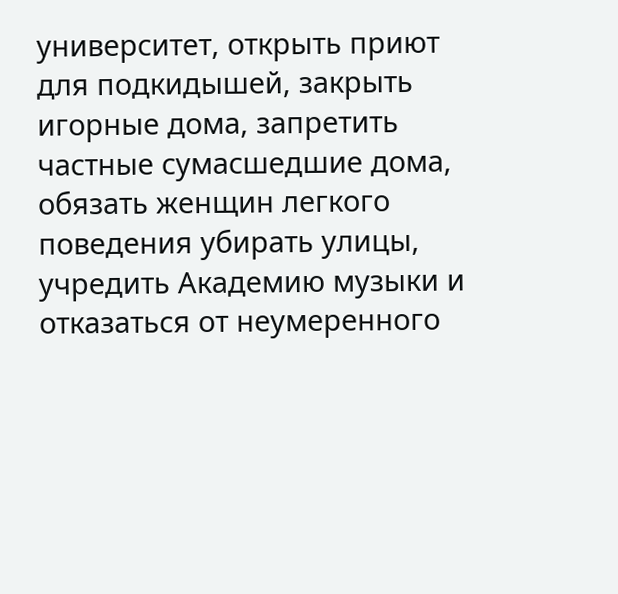университет, открыть приют для подкидышей, закрыть игорные дома, запретить частные сумасшедшие дома, обязать женщин легкого поведения убирать улицы, учредить Академию музыки и отказаться от неумеренного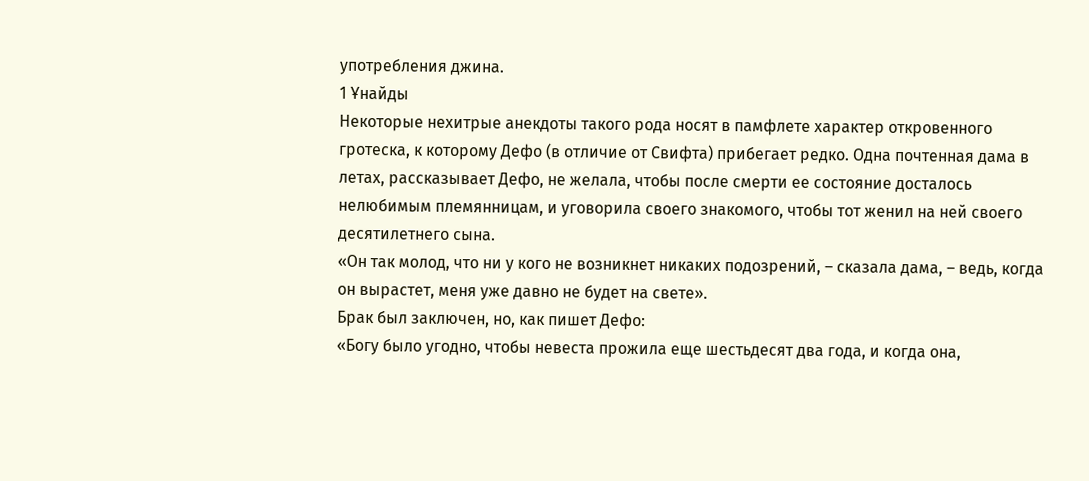употребления джина.
1 Ұнайды
Некоторые нехитрые анекдоты такого рода носят в памфлете характер откровенного гротеска, к которому Дефо (в отличие от Свифта) прибегает редко. Одна почтенная дама в летах, рассказывает Дефо, не желала, чтобы после смерти ее состояние досталось нелюбимым племянницам, и уговорила своего знакомого, чтобы тот женил на ней своего десятилетнего сына.
«Он так молод, что ни у кого не возникнет никаких подозрений, – сказала дама, – ведь, когда он вырастет, меня уже давно не будет на свете».
Брак был заключен, но, как пишет Дефо:
«Богу было угодно, чтобы невеста прожила еще шестьдесят два года, и когда она,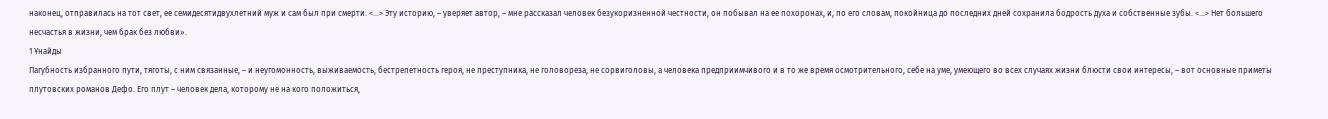наконец, отправилась на тот свет, ее семидесятидвухлетний муж и сам был при смерти. <…> Эту историю, – уверяет автор, – мне рассказал человек безукоризненной честности, он побывал на ее похоронах, и, по его словам, покойница до последних дней сохранила бодрость духа и собственные зубы. <…> Нет большего несчастья в жизни, чем брак без любви».
1 Ұнайды
Пагубность избранного пути, тяготы, с ним связанные, – и неугомонность, выживаемость, бестрепетность героя, не преступника, не головореза, не сорвиголовы, а человека предприимчивого и в то же время осмотрительного, себе на уме, умеющего во всех случаях жизни блюсти свои интересы, – вот основные приметы плутовских романов Дефо. Его плут – человек дела, которому не на кого положиться,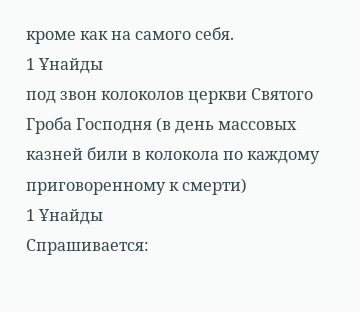кроме как на самого себя.
1 Ұнайды
под звон колоколов церкви Святого Гроба Господня (в день массовых казней били в колокола по каждому приговоренному к смерти)
1 Ұнайды
Спрашивается: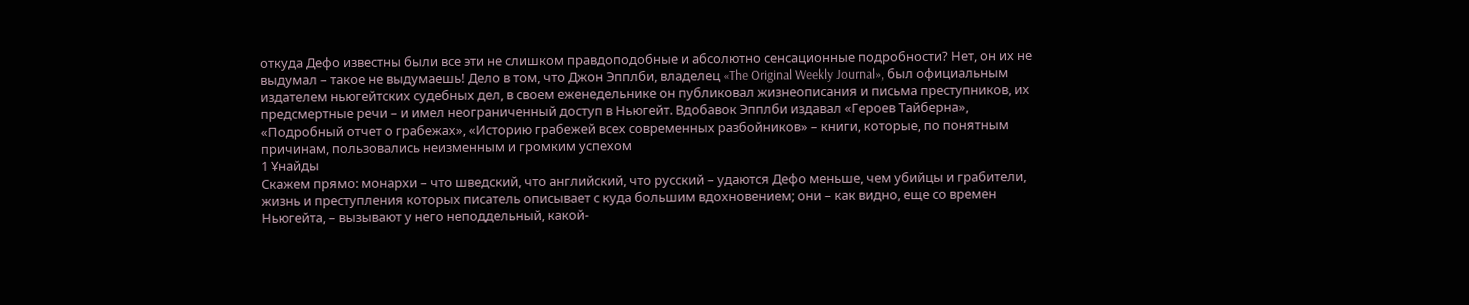откуда Дефо известны были все эти не слишком правдоподобные и абсолютно сенсационные подробности? Нет, он их не выдумал – такое не выдумаешь! Дело в том, что Джон Эпплби, владелец «The Original Weekly Journal», был официальным издателем ньюгейтских судебных дел, в своем еженедельнике он публиковал жизнеописания и письма преступников, их предсмертные речи – и имел неограниченный доступ в Ньюгейт. Вдобавок Эпплби издавал «Героев Тайберна», «Подробный отчет о грабежах», «Историю грабежей всех современных разбойников» – книги, которые, по понятным причинам, пользовались неизменным и громким успехом
1 Ұнайды
Скажем прямо: монархи – что шведский, что английский, что русский – удаются Дефо меньше, чем убийцы и грабители, жизнь и преступления которых писатель описывает с куда большим вдохновением; они – как видно, еще со времен Ньюгейта, – вызывают у него неподдельный, какой-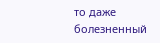то даже болезненный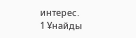интерес.
1 Ұнайды